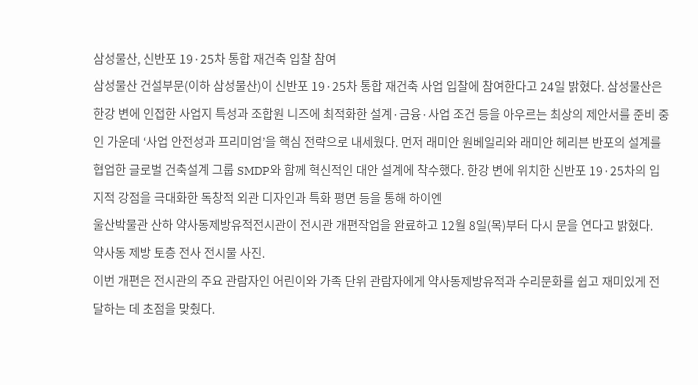삼성물산, 신반포 19·25차 통합 재건축 입찰 참여
삼성물산 건설부문(이하 삼성물산)이 신반포 19·25차 통합 재건축 사업 입찰에 참여한다고 24일 밝혔다. 삼성물산은 한강 변에 인접한 사업지 특성과 조합원 니즈에 최적화한 설계·금융·사업 조건 등을 아우르는 최상의 제안서를 준비 중인 가운데 ‘사업 안전성과 프리미엄’을 핵심 전략으로 내세웠다. 먼저 래미안 원베일리와 래미안 헤리븐 반포의 설계를 협업한 글로벌 건축설계 그룹 SMDP와 함께 혁신적인 대안 설계에 착수했다. 한강 변에 위치한 신반포 19·25차의 입지적 강점을 극대화한 독창적 외관 디자인과 특화 평면 등을 통해 하이엔
울산박물관 산하 약사동제방유적전시관이 전시관 개편작업을 완료하고 12월 8일(목)부터 다시 문을 연다고 밝혔다.
약사동 제방 토층 전사 전시물 사진.
이번 개편은 전시관의 주요 관람자인 어린이와 가족 단위 관람자에게 약사동제방유적과 수리문화를 쉽고 재미있게 전달하는 데 초점을 맞췄다.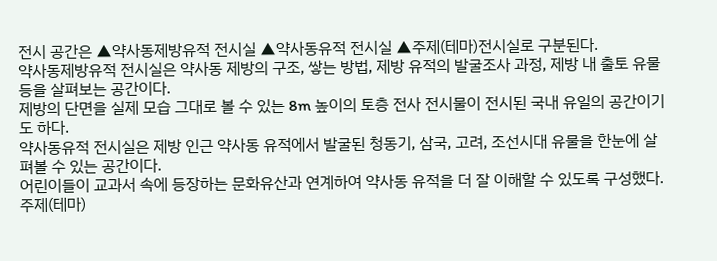전시 공간은 ▲약사동제방유적 전시실 ▲약사동유적 전시실 ▲주제(테마)전시실로 구분된다.
약사동제방유적 전시실은 약사동 제방의 구조, 쌓는 방법, 제방 유적의 발굴조사 과정, 제방 내 출토 유물 등을 살펴보는 공간이다.
제방의 단면을 실제 모습 그대로 볼 수 있는 8m 높이의 토층 전사 전시물이 전시된 국내 유일의 공간이기도 하다.
약사동유적 전시실은 제방 인근 약사동 유적에서 발굴된 청동기, 삼국, 고려, 조선시대 유물을 한눈에 살펴볼 수 있는 공간이다.
어린이들이 교과서 속에 등장하는 문화유산과 연계하여 약사동 유적을 더 잘 이해할 수 있도록 구성했다.
주제(테마)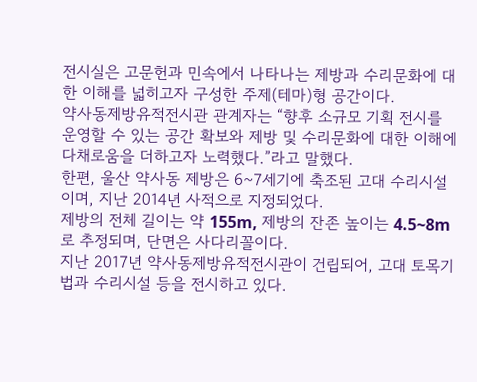전시실은 고문헌과 민속에서 나타나는 제방과 수리문화에 대한 이해를 넓히고자 구성한 주제(테마)형 공간이다.
약사동제방유적전시관 관계자는 “향후 소규모 기획 전시를 운영할 수 있는 공간 확보와 제방 및 수리문화에 대한 이해에 다채로움을 더하고자 노력했다.”라고 말했다.
한편, 울산 약사동 제방은 6~7세기에 축조된 고대 수리시설이며, 지난 2014년 사적으로 지정되었다.
제방의 전체 길이는 약 155m, 제방의 잔존 높이는 4.5~8m로 추정되며, 단면은 사다리꼴이다.
지난 2017년 약사동제방유적전시관이 건립되어, 고대 토목기법과 수리시설 등을 전시하고 있다.